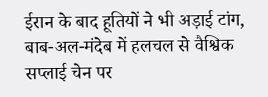ईरान के बाद हूतियों ने भी अड़ाई टांग, बाब-अल-मंदेब में हलचल से वैश्विक सप्लाई चेन पर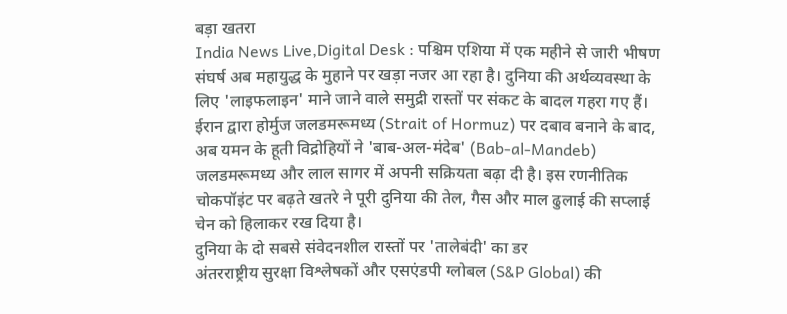बड़ा खतरा
India News Live,Digital Desk : पश्चिम एशिया में एक महीने से जारी भीषण संघर्ष अब महायुद्ध के मुहाने पर खड़ा नजर आ रहा है। दुनिया की अर्थव्यवस्था के लिए 'लाइफलाइन' माने जाने वाले समुद्री रास्तों पर संकट के बादल गहरा गए हैं। ईरान द्वारा होर्मुज जलडमरूमध्य (Strait of Hormuz) पर दबाव बनाने के बाद, अब यमन के हूती विद्रोहियों ने 'बाब-अल-मंदेब' (Bab-al-Mandeb) जलडमरूमध्य और लाल सागर में अपनी सक्रियता बढ़ा दी है। इस रणनीतिक चोकपॉइंट पर बढ़ते खतरे ने पूरी दुनिया की तेल, गैस और माल ढुलाई की सप्लाई चेन को हिलाकर रख दिया है।
दुनिया के दो सबसे संवेदनशील रास्तों पर 'तालेबंदी' का डर
अंतरराष्ट्रीय सुरक्षा विश्लेषकों और एसएंडपी ग्लोबल (S&P Global) की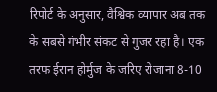रिपोर्ट के अनुसार, वैश्विक व्यापार अब तक के सबसे गंभीर संकट से गुजर रहा है। एक तरफ ईरान होर्मुज के जरिए रोजाना 8-10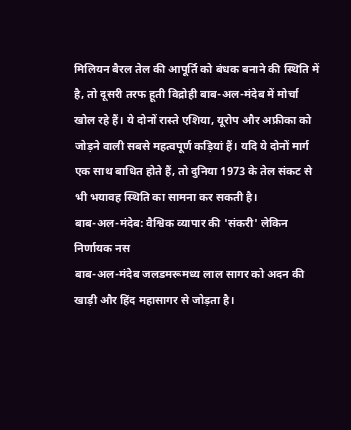मिलियन बैरल तेल की आपूर्ति को बंधक बनाने की स्थिति में है, तो दूसरी तरफ हूती विद्रोही बाब-अल-मंदेब में मोर्चा खोल रहे हैं। ये दोनों रास्ते एशिया, यूरोप और अफ्रीका को जोड़ने वाली सबसे महत्वपूर्ण कड़ियां हैं। यदि ये दोनों मार्ग एक साथ बाधित होते हैं, तो दुनिया 1973 के तेल संकट से भी भयावह स्थिति का सामना कर सकती है।
बाब-अल-मंदेब: वैश्विक व्यापार की 'संकरी' लेकिन निर्णायक नस
बाब-अल-मंदेब जलडमरूमध्य लाल सागर को अदन की खाड़ी और हिंद महासागर से जोड़ता है।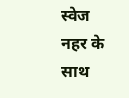स्वेज नहर के साथ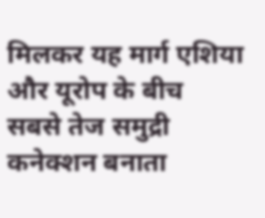मिलकर यह मार्ग एशिया और यूरोप के बीच सबसे तेज समुद्री कनेक्शन बनाता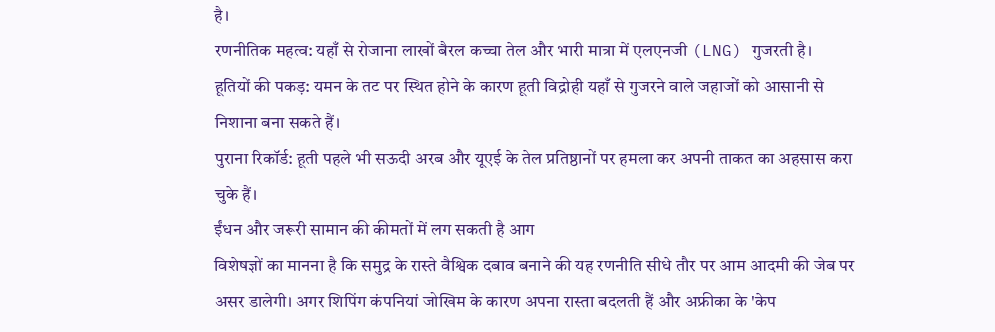है।
रणनीतिक महत्व: यहाँ से रोजाना लाखों बैरल कच्चा तेल और भारी मात्रा में एलएनजी (LNG) गुजरती है।
हूतियों की पकड़: यमन के तट पर स्थित होने के कारण हूती विद्रोही यहाँ से गुजरने वाले जहाजों को आसानी से निशाना बना सकते हैं।
पुराना रिकॉर्ड: हूती पहले भी सऊदी अरब और यूएई के तेल प्रतिष्ठानों पर हमला कर अपनी ताकत का अहसास करा चुके हैं।
ईंधन और जरूरी सामान की कीमतों में लग सकती है आग
विशेषज्ञों का मानना है कि समुद्र के रास्ते वैश्विक दबाव बनाने की यह रणनीति सीधे तौर पर आम आदमी की जेब पर असर डालेगी। अगर शिपिंग कंपनियां जोखिम के कारण अपना रास्ता बदलती हैं और अफ्रीका के 'केप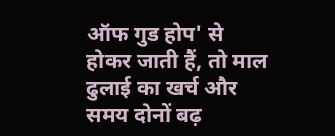ऑफ गुड होप' से होकर जाती हैं, तो माल ढुलाई का खर्च और समय दोनों बढ़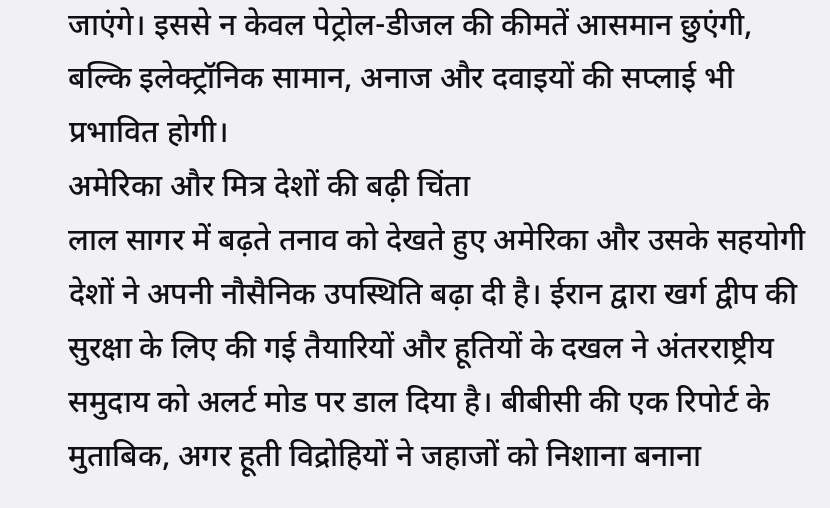जाएंगे। इससे न केवल पेट्रोल-डीजल की कीमतें आसमान छुएंगी, बल्कि इलेक्ट्रॉनिक सामान, अनाज और दवाइयों की सप्लाई भी प्रभावित होगी।
अमेरिका और मित्र देशों की बढ़ी चिंता
लाल सागर में बढ़ते तनाव को देखते हुए अमेरिका और उसके सहयोगी देशों ने अपनी नौसैनिक उपस्थिति बढ़ा दी है। ईरान द्वारा खर्ग द्वीप की सुरक्षा के लिए की गई तैयारियों और हूतियों के दखल ने अंतरराष्ट्रीय समुदाय को अलर्ट मोड पर डाल दिया है। बीबीसी की एक रिपोर्ट के मुताबिक, अगर हूती विद्रोहियों ने जहाजों को निशाना बनाना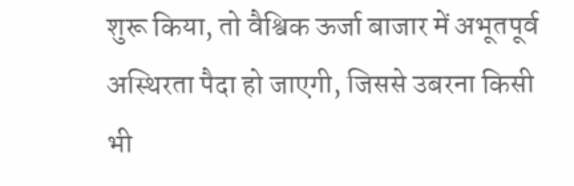शुरू किया, तो वैश्विक ऊर्जा बाजार में अभूतपूर्व अस्थिरता पैदा हो जाएगी, जिससे उबरना किसी भी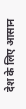देश के लिए आसान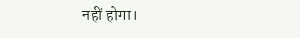नहीं होगा।